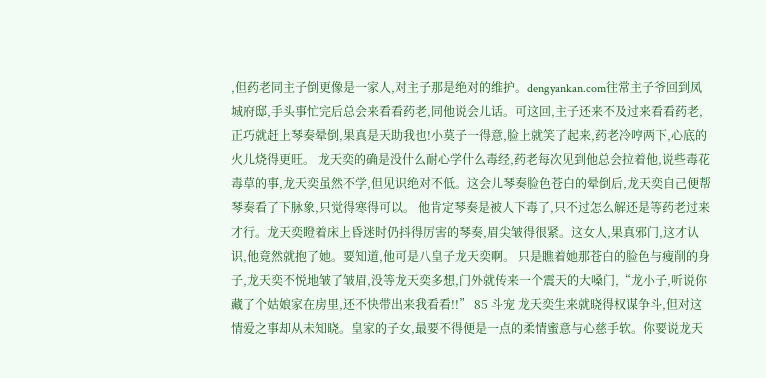,但药老同主子倒更像是一家人,对主子那是绝对的维护。dengyankan.com往常主子爷回到凤城府邸,手头事忙完后总会来看看药老,同他说会儿话。可这回,主子还来不及过来看看药老,正巧就赶上琴奏晕倒,果真是天助我也!小莫子一得意,脸上就笑了起来,药老冷哼两下,心底的火儿烧得更旺。 龙天奕的确是没什么耐心学什么毒经,药老每次见到他总会拉着他,说些毒花毒草的事,龙天奕虽然不学,但见识绝对不低。这会儿琴奏脸色苍白的晕倒后,龙天奕自己便帮琴奏看了下脉象,只觉得寒得可以。 他肯定琴奏是被人下毒了,只不过怎么解还是等药老过来才行。龙天奕瞪着床上昏迷时仍抖得厉害的琴奏,眉尖皱得很紧。这女人,果真邪门,这才认识,他竟然就抱了她。要知道,他可是八皇子龙天奕啊。 只是瞧着她那苍白的脸色与瘦削的身子,龙天奕不悦地皱了皱眉,没等龙天奕多想,门外就传来一个震天的大嗓门,“龙小子,听说你藏了个姑娘家在房里,还不快带出来我看看!!” 85 斗宠 龙天奕生来就晓得权谋争斗,但对这情爱之事却从未知晓。皇家的子女,最要不得便是一点的柔情蜜意与心慈手软。你要说龙天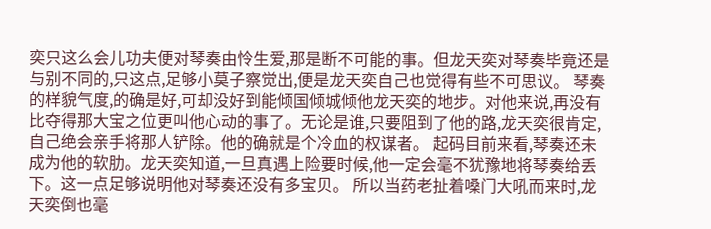奕只这么会儿功夫便对琴奏由怜生爱,那是断不可能的事。但龙天奕对琴奏毕竟还是与别不同的,只这点,足够小莫子察觉出,便是龙天奕自己也觉得有些不可思议。 琴奏的样貌气度,的确是好,可却没好到能倾国倾城倾他龙天奕的地步。对他来说,再没有比夺得那大宝之位更叫他心动的事了。无论是谁,只要阻到了他的路,龙天奕很肯定,自己绝会亲手将那人铲除。他的确就是个冷血的权谋者。 起码目前来看,琴奏还未成为他的软肋。龙天奕知道,一旦真遇上险要时候,他一定会毫不犹豫地将琴奏给丢下。这一点足够说明他对琴奏还没有多宝贝。 所以当药老扯着嗓门大吼而来时,龙天奕倒也毫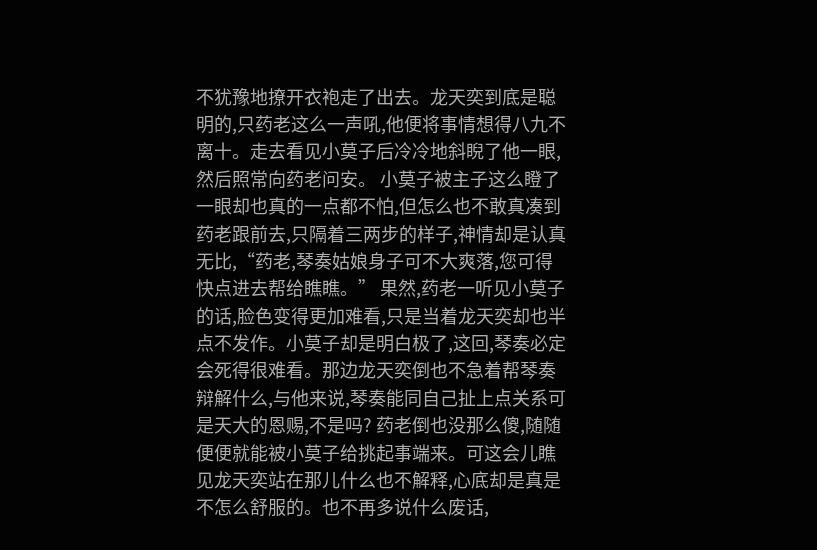不犹豫地撩开衣袍走了出去。龙天奕到底是聪明的,只药老这么一声吼,他便将事情想得八九不离十。走去看见小莫子后冷冷地斜睨了他一眼,然后照常向药老问安。 小莫子被主子这么瞪了一眼却也真的一点都不怕,但怎么也不敢真凑到药老跟前去,只隔着三两步的样子,神情却是认真无比,“药老,琴奏姑娘身子可不大爽落,您可得快点进去帮给瞧瞧。” 果然,药老一听见小莫子的话,脸色变得更加难看,只是当着龙天奕却也半点不发作。小莫子却是明白极了,这回,琴奏必定会死得很难看。那边龙天奕倒也不急着帮琴奏辩解什么,与他来说,琴奏能同自己扯上点关系可是天大的恩赐,不是吗? 药老倒也没那么傻,随随便便就能被小莫子给挑起事端来。可这会儿瞧见龙天奕站在那儿什么也不解释,心底却是真是不怎么舒服的。也不再多说什么废话,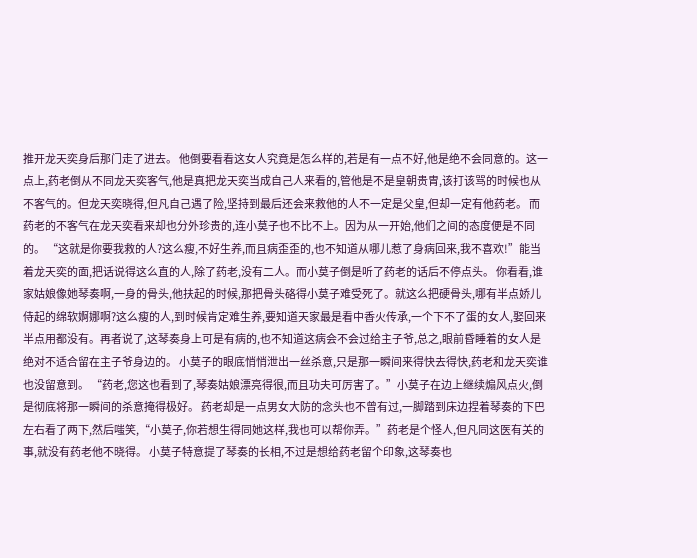推开龙天奕身后那门走了进去。 他倒要看看这女人究竟是怎么样的,若是有一点不好,他是绝不会同意的。这一点上,药老倒从不同龙天奕客气,他是真把龙天奕当成自己人来看的,管他是不是皇朝贵胄,该打该骂的时候也从不客气的。但龙天奕晓得,但凡自己遇了险,坚持到最后还会来救他的人不一定是父皇,但却一定有他药老。 而药老的不客气在龙天奕看来却也分外珍贵的,连小莫子也不比不上。因为从一开始,他们之间的态度便是不同的。 “这就是你要我救的人?这么瘦,不好生养,而且病歪歪的,也不知道从哪儿惹了身病回来,我不喜欢!”能当着龙天奕的面,把话说得这么直的人,除了药老,没有二人。而小莫子倒是听了药老的话后不停点头。 你看看,谁家姑娘像她琴奏啊,一身的骨头,他扶起的时候,那把骨头硌得小莫子难受死了。就这么把硬骨头,哪有半点娇儿侍起的绵软婀娜啊?这么瘦的人,到时候肯定难生养,要知道天家最是看中香火传承,一个下不了蛋的女人,娶回来半点用都没有。再者说了,这琴奏身上可是有病的,也不知道这病会不会过给主子爷,总之,眼前昏睡着的女人是绝对不适合留在主子爷身边的。 小莫子的眼底悄悄泄出一丝杀意,只是那一瞬间来得快去得快,药老和龙天奕谁也没留意到。 “药老,您这也看到了,琴奏姑娘漂亮得很,而且功夫可厉害了。”小莫子在边上继续煽风点火,倒是彻底将那一瞬间的杀意掩得极好。 药老却是一点男女大防的念头也不曾有过,一脚踏到床边捏着琴奏的下巴左右看了两下,然后嗤笑,“小莫子,你若想生得同她这样,我也可以帮你弄。”药老是个怪人,但凡同这医有关的事,就没有药老他不晓得。 小莫子特意提了琴奏的长相,不过是想给药老留个印象,这琴奏也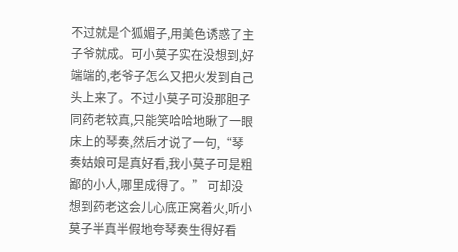不过就是个狐媚子,用美色诱惑了主子爷就成。可小莫子实在没想到,好端端的,老爷子怎么又把火发到自己头上来了。不过小莫子可没那胆子同药老较真,只能笑哈哈地瞅了一眼床上的琴奏,然后才说了一句,“琴奏姑娘可是真好看,我小莫子可是粗鄙的小人,哪里成得了。” 可却没想到药老这会儿心底正窝着火,听小莫子半真半假地夸琴奏生得好看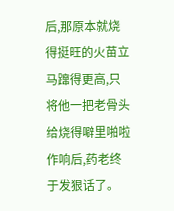后,那原本就烧得挺旺的火苗立马蹿得更高,只将他一把老骨头给烧得噼里啪啦作响后,药老终于发狠话了。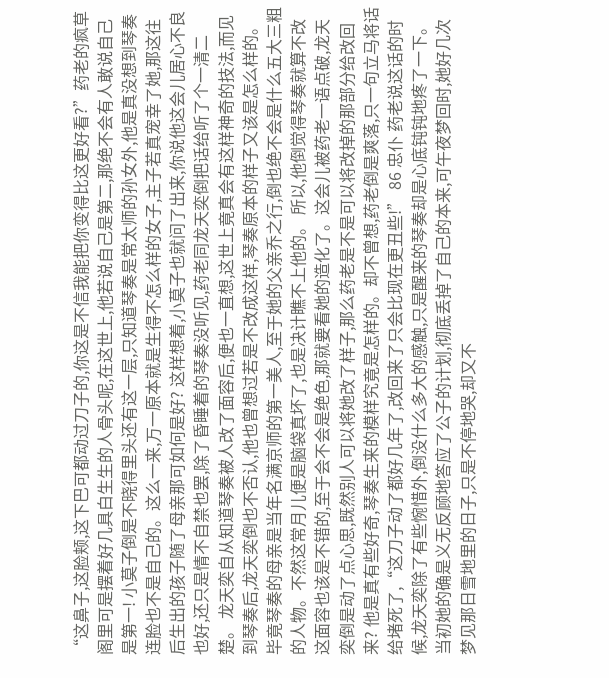“这鼻子,这脸颊,这下巴可都动过刀子的,你这是不信我能把你变得比这更好看?”药老的疯草阁里可是摆着好几具白生生的人骨头呢,在这世上,他若说自己是第二,那绝不会有人敢说自己是第一! 小莫子倒是不晓得里头还有这一层,只知道琴奏是常太师的孙女外,他是真没想到琴奏连脸也不是自己的。这么一来,万一原本就是生得不怎么样的女子,主子若真宠幸了她,那这往后生出的孩子随了母亲那可如何是好? 这样想着,小莫子也就问了出来,你说他这会儿居心不良也好,还只是情不自禁也罢,除了昏睡着的琴奏没听见,药老同龙天奕倒把话给听了个一清二楚。 龙天奕自从知道琴奏被人改了面容后,便也一直想,这世上竟真会有这样神奇的技法,而见到琴奏后,龙天奕倒也不否认,他也曾想过若是不改成这样,琴奏原本的样子又该是怎么样的。毕竟琴奏的母亲是当年名满京师的第一美人,至于她的父亲乔之行,倒也绝不会是什么五大三粗的人物。不然这常月儿便是脑袋真坏了,也是决计瞧不上他的。 所以,他倒觉得琴奏就算不改这面容也该是不错的,至于会不会是绝色,那就要看她的造化了。这会儿被药老一语点破,龙天奕倒是动了点心思,既然别人可以将她改了样子,那么药老是不是可以将改掉的那部分给改回来? 他是真有些好奇,琴奏生来的模样究竟是怎样的。却不曾想,药老倒是爽落,只一句立马将话给堵死了,“这刀子动了都好几年了,改回来了只会比现在更丑些!” 86 忠仆 药老说这话的时候,龙天奕除了有些惋惜外,倒没什么多大的感触,只是醒来的琴奏却是心底钝钝地疼了一下。当初她的确是义无反顾地答应了公子的计划,彻底丢掉了自己的本来,可午夜梦回时,她好几次梦见那日雪地里的日子,只是不停地哭,却又不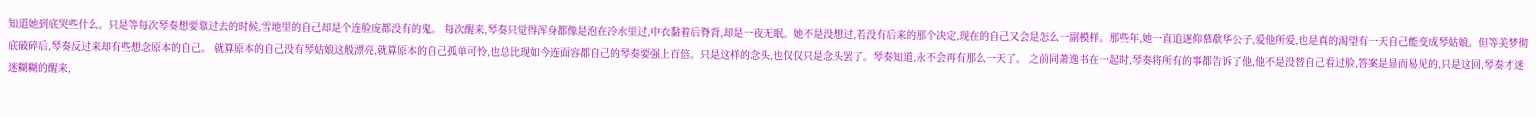知道她到底哭些什么。只是等每次琴奏想要靠过去的时候,雪地里的自己却是个连脸庞都没有的鬼。 每次醒来,琴奏只觉得浑身都像是泡在冷水里过,中衣黏着后脊背,却是一夜无眠。她不是没想过,若没有后来的那个决定,现在的自己又会是怎么一副模样。那些年,她一直追逐仰慕欷华公子,爱他所爱,也是真的渴望有一天自己能变成琴姑娘。但等美梦彻底破碎后,琴奏反过来却有些想念原本的自己。 就算原本的自己没有琴姑娘这般漂亮,就算原本的自己孤单可怜,也总比现如今连面容都自己的琴奏要强上百倍。只是这样的念头,也仅仅只是念头罢了。琴奏知道,永不会再有那么一天了。 之前同萧逸书在一起时,琴奏将所有的事都告诉了他,他不是没替自己看过脸,答案是显而易见的,只是这回,琴奏才迷迷糊糊的醒来,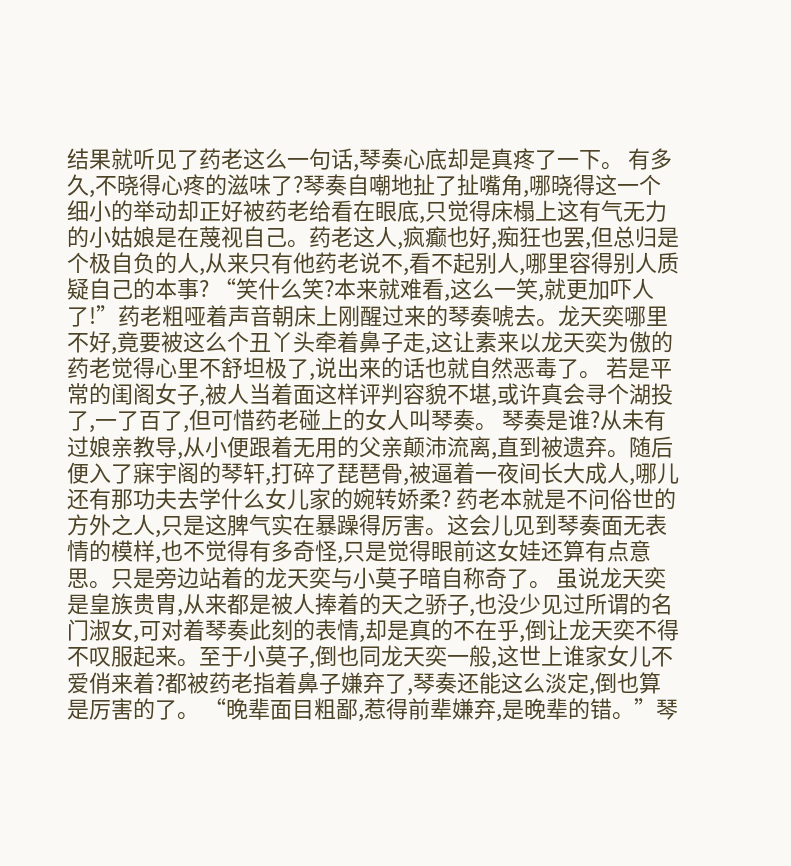结果就听见了药老这么一句话,琴奏心底却是真疼了一下。 有多久,不晓得心疼的滋味了?琴奏自嘲地扯了扯嘴角,哪晓得这一个细小的举动却正好被药老给看在眼底,只觉得床榻上这有气无力的小姑娘是在蔑视自己。药老这人,疯癫也好,痴狂也罢,但总归是个极自负的人,从来只有他药老说不,看不起别人,哪里容得别人质疑自己的本事? “笑什么笑?本来就难看,这么一笑,就更加吓人了!”药老粗哑着声音朝床上刚醒过来的琴奏唬去。龙天奕哪里不好,竟要被这么个丑丫头牵着鼻子走,这让素来以龙天奕为傲的药老觉得心里不舒坦极了,说出来的话也就自然恶毒了。 若是平常的闺阁女子,被人当着面这样评判容貌不堪,或许真会寻个湖投了,一了百了,但可惜药老碰上的女人叫琴奏。 琴奏是谁?从未有过娘亲教导,从小便跟着无用的父亲颠沛流离,直到被遗弃。随后便入了寐宇阁的琴轩,打碎了琵琶骨,被逼着一夜间长大成人,哪儿还有那功夫去学什么女儿家的婉转娇柔? 药老本就是不问俗世的方外之人,只是这脾气实在暴躁得厉害。这会儿见到琴奏面无表情的模样,也不觉得有多奇怪,只是觉得眼前这女娃还算有点意思。只是旁边站着的龙天奕与小莫子暗自称奇了。 虽说龙天奕是皇族贵胄,从来都是被人捧着的天之骄子,也没少见过所谓的名门淑女,可对着琴奏此刻的表情,却是真的不在乎,倒让龙天奕不得不叹服起来。至于小莫子,倒也同龙天奕一般,这世上谁家女儿不爱俏来着?都被药老指着鼻子嫌弃了,琴奏还能这么淡定,倒也算是厉害的了。 “晚辈面目粗鄙,惹得前辈嫌弃,是晚辈的错。”琴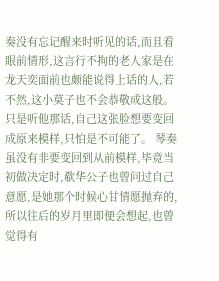奏没有忘记醒来时听见的话,而且看眼前情形,这言行不拘的老人家是在龙天奕面前也颇能说得上话的人,若不然,这小莫子也不会恭敬成这般。只是听他那话,自己这张脸想要变回成原来模样,只怕是不可能了。 琴奏虽没有非要变回到从前模样,毕竟当初做决定时,欷华公子也曾问过自己意愿,是她那个时候心甘情愿抛弃的,所以往后的岁月里即便会想起,也曾觉得有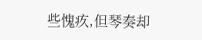些愧疚,但琴奏却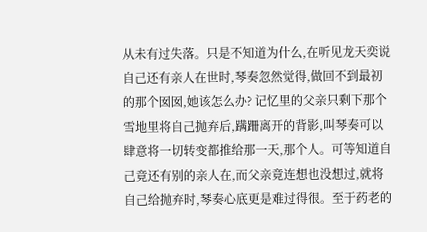从未有过失落。只是不知道为什么,在听见龙天奕说自己还有亲人在世时,琴奏忽然觉得,做回不到最初的那个囡囡,她该怎么办? 记忆里的父亲只剩下那个雪地里将自己抛弃后,蹒跚离开的背影,叫琴奏可以肆意将一切转变都推给那一天,那个人。可等知道自己竟还有别的亲人在,而父亲竟连想也没想过,就将自己给抛弃时,琴奏心底更是难过得很。至于药老的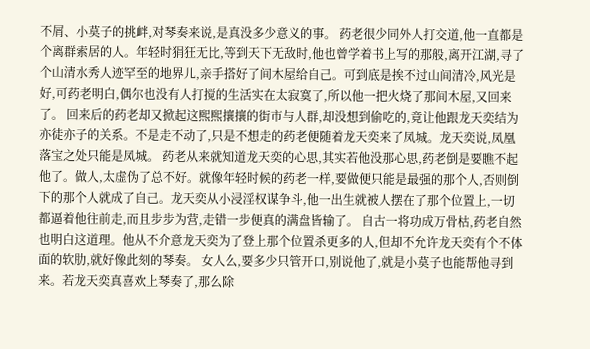不屑、小莫子的挑衅,对琴奏来说,是真没多少意义的事。 药老很少同外人打交道,他一直都是个离群索居的人。年轻时狷狂无比,等到天下无敌时,他也曾学着书上写的那般,离开江湖,寻了个山清水秀人迹罕至的地界儿,亲手搭好了间木屋给自己。可到底是挨不过山间清冷,风光是好,可药老明白,偶尔也没有人打搅的生活实在太寂寞了,所以他一把火烧了那间木屋,又回来了。 回来后的药老却又掀起这熙熙攘攘的街市与人群,却没想到偷吃的,竟让他跟龙天奕结为亦徒亦子的关系。不是走不动了,只是不想走的药老便随着龙天奕来了凤城。龙天奕说,凤凰落宝之处只能是凤城。 药老从来就知道龙天奕的心思,其实若他没那心思,药老倒是要瞧不起他了。做人,太虚伪了总不好。就像年轻时候的药老一样,要做便只能是最强的那个人,否则倒下的那个人就成了自己。龙天奕从小浸淫权谋争斗,他一出生就被人摆在了那个位置上,一切都逼着他往前走,而且步步为营,走错一步便真的满盘皆输了。 自古一将功成万骨枯,药老自然也明白这道理。他从不介意龙天奕为了登上那个位置杀更多的人,但却不允许龙天奕有个不体面的软肋,就好像此刻的琴奏。 女人么,要多少只管开口,别说他了,就是小莫子也能帮他寻到来。若龙天奕真喜欢上琴奏了,那么除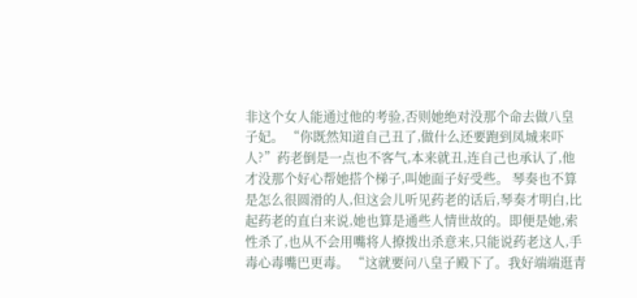非这个女人能通过他的考验,否则她绝对没那个命去做八皇子妃。 “你既然知道自己丑了,做什么还要跑到凤城来吓人?”药老倒是一点也不客气,本来就丑,连自己也承认了,他才没那个好心帮她搭个梯子,叫她面子好受些。 琴奏也不算是怎么很圆滑的人,但这会儿听见药老的话后,琴奏才明白,比起药老的直白来说,她也算是通些人情世故的。即便是她,索性杀了,也从不会用嘴将人撩拨出杀意来,只能说药老这人,手毒心毒嘴巴更毒。 “这就要问八皇子殿下了。我好端端逛青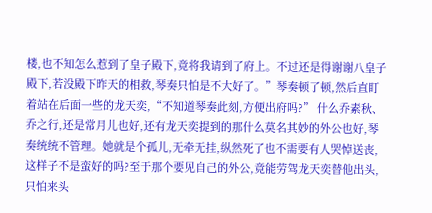楼,也不知怎么惹到了皇子殿下,竟将我请到了府上。不过还是得谢谢八皇子殿下,若没殿下昨天的相救,琴奏只怕是不大好了。”琴奏顿了顿,然后直盯着站在后面一些的龙天奕,“不知道琴奏此刻,方便出府吗?” 什么乔素秋、乔之行,还是常月儿也好,还有龙天奕提到的那什么莫名其妙的外公也好,琴奏统统不管理。她就是个孤儿,无牵无挂,纵然死了也不需要有人哭悼送丧,这样子不是蛮好的吗?至于那个要见自己的外公,竟能劳驾龙天奕替他出头,只怕来头